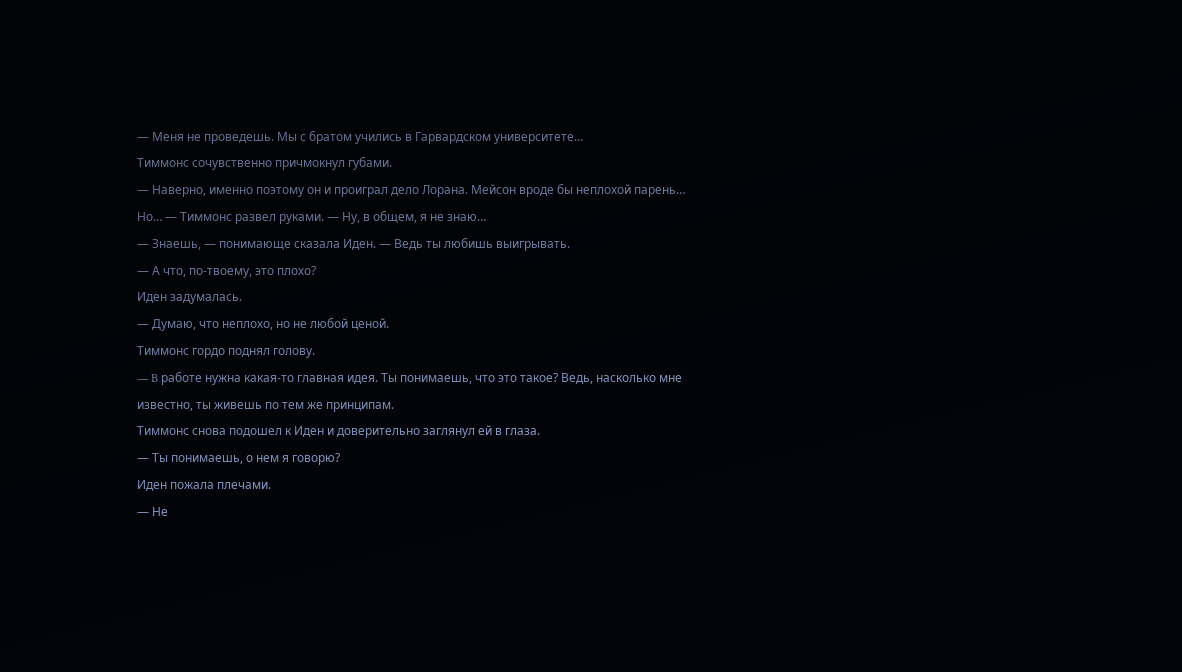— Меня не проведешь. Мы с братом учились в Гарвардском университете…
Тиммонс сочувственно причмокнул губами.
— Наверно, именно поэтому он и проиграл дело Лорана. Мейсон вроде бы неплохой парень… Но… — Тиммонс развел руками. — Ну, в общем, я не знаю…
— Знаешь, — понимающе сказала Иден. — Ведь ты любишь выигрывать.
— А что, по-твоему, это плохо?
Иден задумалась.
— Думаю, что неплохо, но не любой ценой.
Тиммонс гордо поднял голову.
— B работе нужна какая-то главная идея. Ты понимаешь, что это такое? Ведь, насколько мне известно, ты живешь по тем же принципам.
Тиммонс снова подошел к Иден и доверительно заглянул ей в глаза.
— Ты понимаешь, о нем я говорю?
Иден пожала плечами.
— Не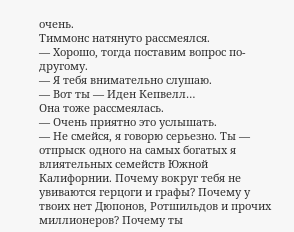очень.
Тиммонс натянуто рассмеялся.
— Хорошо, тогда поставим вопрос по-другому.
— Я тебя внимательно слушаю.
— Вот ты — Иден Кепвелл…
Она тоже рассмеялась.
— Очень приятно это услышать.
— Не смейся, я говорю серьезно. Ты — отпрыск одного на самых богатых я влиятельных семейств Южной Калифорнии. Почему вокруг тебя не увиваются герцоги и графы? Почему у твоих нет Дюпонов, Ротшильдов и прочих миллионеров? Почему ты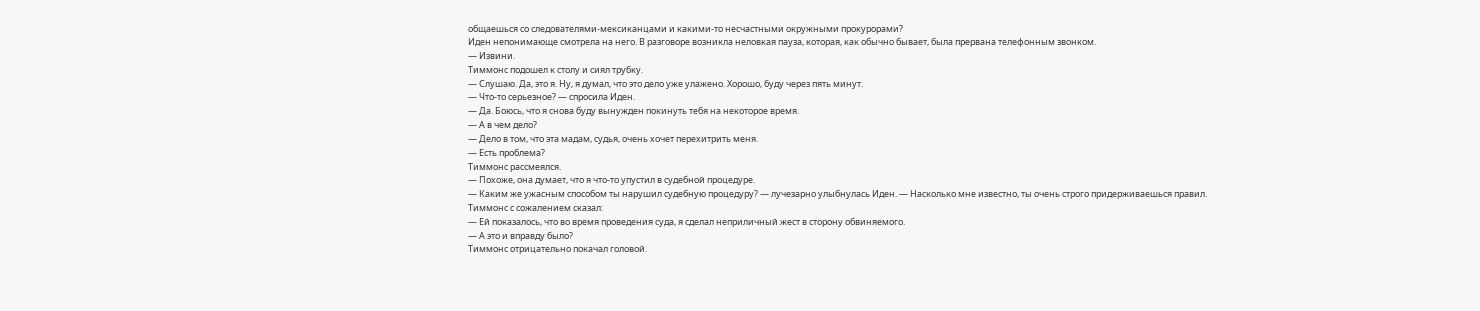общаешься со следователями-мексиканцами и какими-то несчастными окружными прокурорами?
Иден непонимающе смотрела на него. В разговоре возникла неловкая пауза, которая, как обычно бывает, была прервана телефонным звонком.
— Извини.
Тиммонс подошел к столу и сиял трубку.
— Слушаю. Да, это я. Ну, я думал, что это дело уже улажено. Хорошо, буду через пять минут.
— Что-то серьезное? — спросила Иден.
— Да. Боюсь, что я снова буду вынужден покинуть тебя на некоторое время.
— А в чем дело?
— Дело в том, что эта мадам, судья, очень хочет перехитрить меня.
— Есть проблема?
Тиммонс рассмеялся.
— Похоже, она думает, что я что-то упустил в судебной процедуре.
— Каким же ужасным способом ты нарушил судебную процедуру? — лучезарно улыбнулась Иден. — Насколько мне известно, ты очень строго придерживаешься правил.
Тиммонс с сожалением сказал:
— Ей показалось, что во время проведения суда, я сделал неприличный жест в сторону обвиняемого.
— А это и вправду было?
Тиммонс отрицательно покачал головой.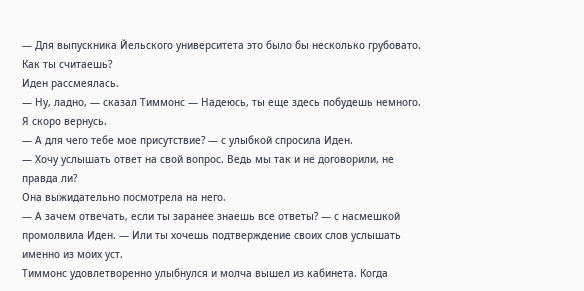— Для выпускника Йельского университета это было бы несколько грубовато. Как ты считаешь?
Иден рассмеялась.
— Ну, ладно, — сказал Тиммонс — Надеюсь, ты еще здесь побудешь немного. Я скоро вернусь.
— А для чего тебе мое присутствие? — с улыбкой спросила Иден.
— Хочу услышать ответ на свой вопрос. Ведь мы так и не договорили, не правда ли?
Она выжидательно посмотрела на него.
— А зачем отвечать, если ты заранее знаешь все ответы? — с насмешкой промолвила Иден. — Или ты хочешь подтверждение своих слов услышать именно из моих уст.
Тиммонс удовлетворенно улыбнулся и молча вышел из кабинета. Когда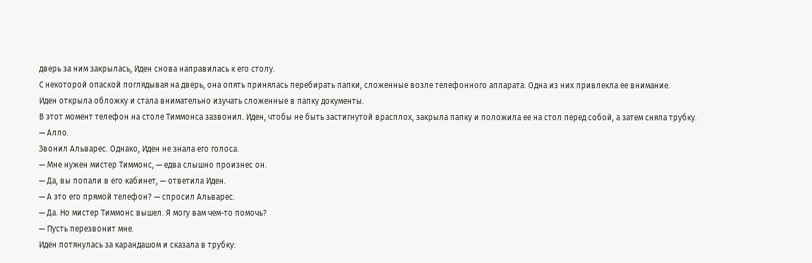дверь за ним закрылась, Иден снова направилась к его столу.
С некоторой опаской поглядывая на дверь, она опять принялась перебирать папки, сложенные возле телефонного аппарата. Одна из них привлекла ее внимание.
Иден открыла обложку и стала внимательно изучать сложенные в папку документы.
В этот момент телефон на столе Тиммонса зазвонил. Иден, чтобы не быть застигнутой врасплох, закрыла папку и положила ее на стол перед собой, а затем сняла трубку.
— Алло.
Звонил Альварес. Однако, Иден не знала его голоса.
— Мне нужен мистер Тиммонс, — едва слышно произнес он.
— Да, вы попали в его кабинет, — ответила Иден.
— А это его прямой телефон? — спросил Альварес.
— Да. Но мистер Тиммонс вышел. Я могу вам чем-то помочь?
— Пусть перезвонит мне.
Иден потянулась за карандашом и сказала в трубку: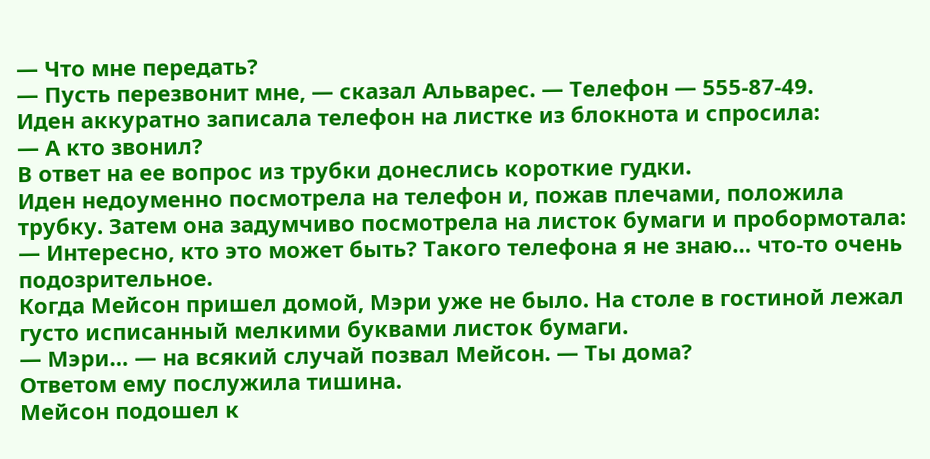— Что мне передать?
— Пусть перезвонит мне, — сказал Альварес. — Телефон — 555-87-49.
Иден аккуратно записала телефон на листке из блокнота и спросила:
— А кто звонил?
В ответ на ее вопрос из трубки донеслись короткие гудки.
Иден недоуменно посмотрела на телефон и, пожав плечами, положила трубку. Затем она задумчиво посмотрела на листок бумаги и пробормотала:
— Интересно, кто это может быть? Такого телефона я не знаю… что-то очень подозрительное.
Когда Мейсон пришел домой, Мэри уже не было. На столе в гостиной лежал густо исписанный мелкими буквами листок бумаги.
— Мэри… — на всякий случай позвал Мейсон. — Ты дома?
Ответом ему послужила тишина.
Мейсон подошел к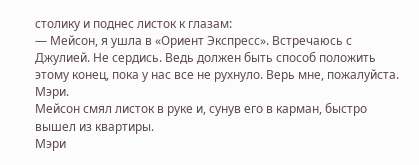столику и поднес листок к глазам:
— Мейсон, я ушла в «Ориент Экспресс». Встречаюсь с Джулией. Не сердись. Ведь должен быть способ положить этому конец, пока у нас все не рухнуло. Верь мне, пожалуйста. Мэри.
Мейсон смял листок в руке и, сунув его в карман, быстро вышел из квартиры.
Мэри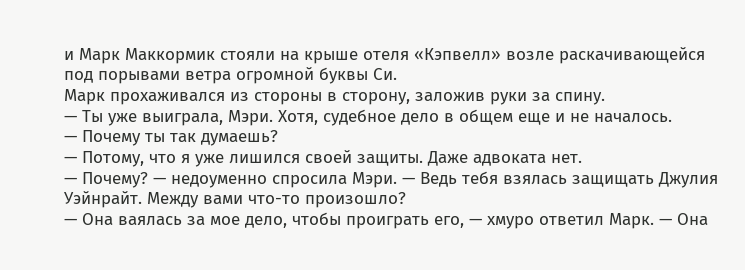и Марк Маккормик стояли на крыше отеля «Кэпвелл» возле раскачивающейся под порывами ветра огромной буквы Си.
Марк прохаживался из стороны в сторону, заложив руки за спину.
— Ты уже выиграла, Мэри. Хотя, судебное дело в общем еще и не началось.
— Почему ты так думаешь?
— Потому, что я уже лишился своей защиты. Даже адвоката нет.
— Почему? — недоуменно спросила Мэри. — Ведь тебя взялась защищать Джулия Уэйнрайт. Между вами что-то произошло?
— Она ваялась за мое дело, чтобы проиграть его, — хмуро ответил Марк. — Она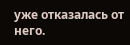уже отказалась от него.